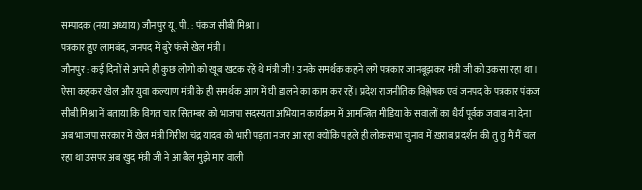सम्पादक (नया अध्याय) जौनपुर यू. पी. : पंकज सीबी मिश्रा।
पत्रकार हुए लामबंद, जनपद में बुरे फंसे खेल मंत्री।
जौनपुर : कई दिनों से अपने ही कुछ लोगो को खूब खटक रहें थे मंत्री जी ! उनके समर्थक कहने लगे पत्रकार जानबूझकर मंत्री जी को उकसा रहा था। ऐसा कहकर खेल और युवा कल्याण मंत्री के ही समर्थक आग में घी डालने का काम कर रहें। प्रदेश राजनीतिक विश्लेषक एवं जनपद के पत्रकार पंकज सीबी मिश्रा नें बताया कि विगत चार सितम्बर को भाजपा सदस्यता अभियान कार्यक्रम में आमन्त्रित मीडिया के सवालों का धैर्य पूर्वक जवाब ना देना अब भाजपा सरकार में खेल मंत्री गिरीश चंद्र यादव को भारी पड़ता नजर आ रहा क्योंकि पहले ही लोकसभा चुनाव में ख़राब प्रदर्शन की तु तु मैं मैं चल रहा था उसपर अब खुद मंत्री जी ने आ बैल मुझे मार वाली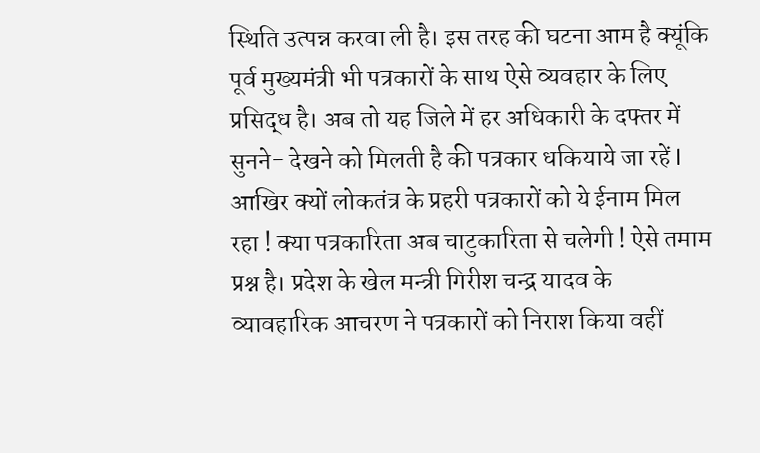स्थिति उत्पन्न करवा ली है। इस तरह की घटना आम है क्यूंकि पूर्व मुख्यमंत्री भी पत्रकारों के साथ ऐसे व्यवहार के लिए प्रसिद्ध है। अब तो यह जिले में हर अधिकारी के दफ्तर में सुनने- देखने को मिलती है की पत्रकार धकियाये जा रहें l आखिर क्यों लोकतंत्र के प्रहरी पत्रकारों को ये ईनाम मिल रहा ! क्या पत्रकारिता अब चाटुकारिता से चलेगी ! ऐसे तमाम प्रश्न है। प्रदेश के खेल मन्त्री गिरीश चन्द्र यादव के व्यावहारिक आचरण ने पत्रकारों को निराश किया वहीं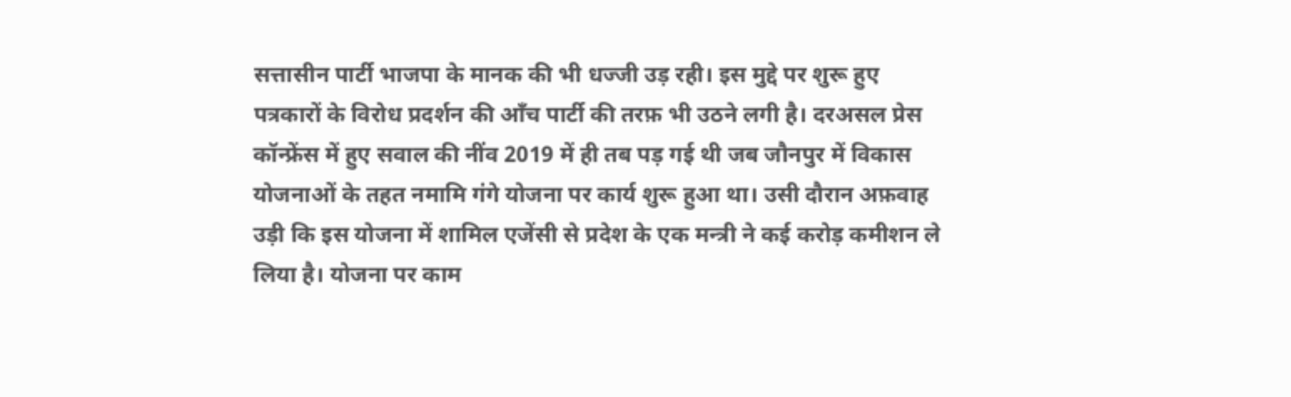सत्तासीन पार्टी भाजपा के मानक की भी धज्जी उड़ रही। इस मुद्दे पर शुरू हुए पत्रकारों के विरोध प्रदर्शन की आँच पार्टी की तरफ़ भी उठने लगी है। दरअसल प्रेस कॉन्फ्रेंस में हुए सवाल की नींव 2019 में ही तब पड़ गई थी जब जौनपुर में विकास योजनाओं के तहत नमामि गंगे योजना पर कार्य शुरू हुआ था। उसी दौरान अफ़वाह उड़ी कि इस योजना में शामिल एजेंसी से प्रदेश के एक मन्त्री ने कई करोड़ कमीशन ले लिया है। योजना पर काम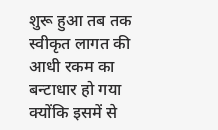शुरू हुआ तब तक स्वीकृत लागत की आधी रकम का बन्टाधार हो गया क्योंकि इसमें से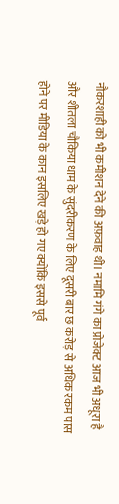नौकरशाही को भी कमीशन देने की अफ़वाह थी। नमामि गंगे का प्रोजेक्ट आज भी अधूरा है और शीतला चौकिया धाम के सुंदरीकरण के लिए दूसरी बार छ करोड़ से अधिक रकम पास होने पर मीडिया के कान इसलिए खड़े हो गए क्योंकि इससे पूर्व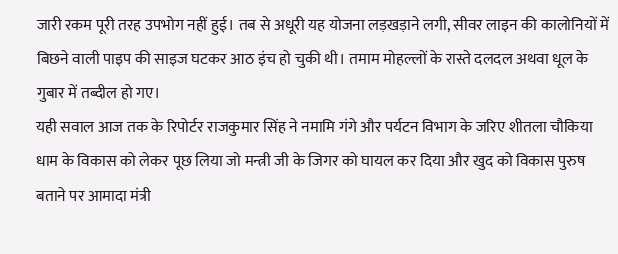जारी रकम पूरी तरह उपभोग नहीं हुई। तब से अधूरी यह योजना लड़खड़ाने लगी, सीवर लाइन की कालोनियों में बिछने वाली पाइप की साइज घटकर आठ इंच हो चुकी थी। तमाम मोहल्लों के रास्ते दलदल अथवा धूल के गुबार में तब्दील हो गए।
यही सवाल आज तक के रिपोर्टर राजकुमार सिंह ने नमामि गंगे और पर्यटन विभाग के जरिए शीतला चौकिया धाम के विकास को लेकर पूछ लिया जो मन्त्री जी के जिगर को घायल कर दिया और खुद को विकास पुरुष बताने पर आमादा मंत्री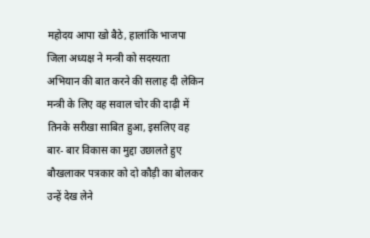महोदय आपा खो बैठे, हालांकि भाजपा जिला अध्यक्ष ने मन्त्री को सदस्यता अभियान की बात करने की सलाह दी लेकिन मन्त्री के लिए वह सवाल चोर की दाढ़ी में तिनके सरीखा साबित हुआ, इसलिए वह बार- बार विकास का मुद्दा उछालते हुए बौखलाकर पत्रकार को दो कौड़ी का बोलकर उन्हें देख लेने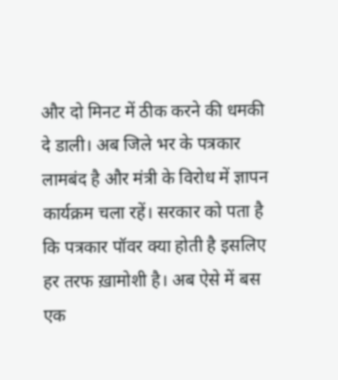और दो मिनट में ठीक करने की धमकी दे डाली। अब जिले भर के पत्रकार लामबंद है और मंत्री के विरोध में ज्ञापन कार्यक्रम चला रहें। सरकार को पता है कि पत्रकार पॉवर क्या होती है इसलिए हर तरफ ख़ामोशी है। अब ऐसे में बस एक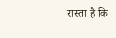रास्ता है कि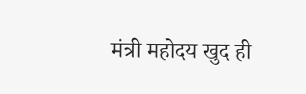मंत्री महोदय खुद ही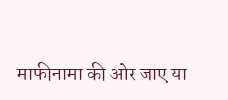माफीनामा की ओर जाए या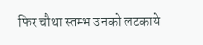फिर चौथा स्तम्भ उनको लटकाये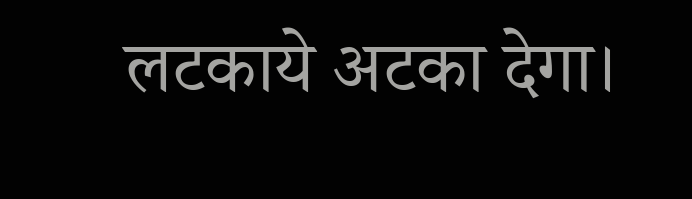लटकाये अटका देगा।